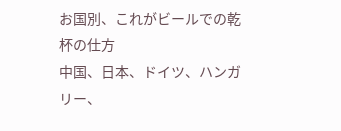お国別、これがビールでの乾杯の仕方
中国、日本、ドイツ、ハンガリー、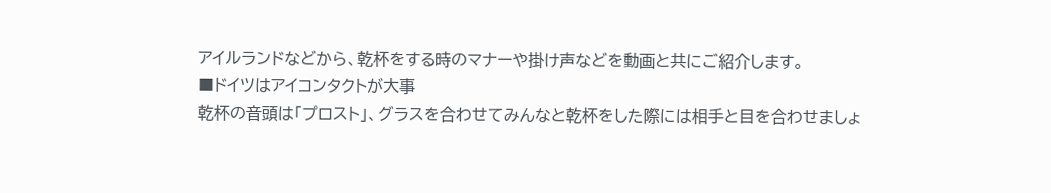アイルランドなどから、乾杯をする時のマナーや掛け声などを動画と共にご紹介します。
■ドイツはアイコンタクトが大事
乾杯の音頭は「プロスト」、グラスを合わせてみんなと乾杯をした際には相手と目を合わせましょ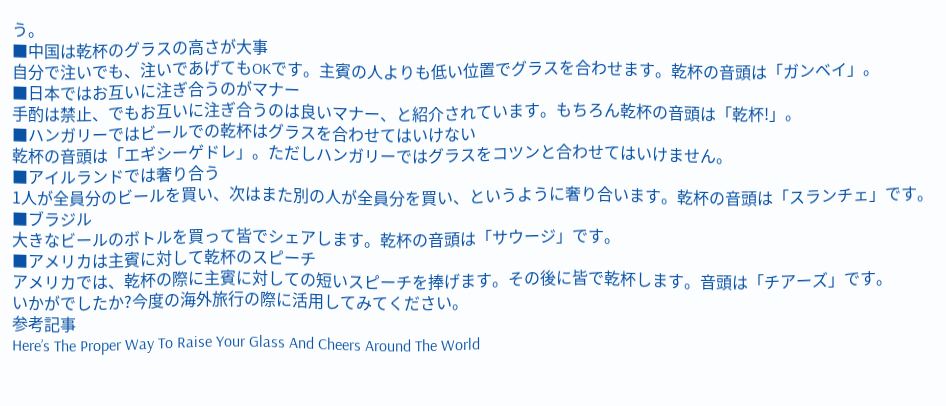う。
■中国は乾杯のグラスの高さが大事
自分で注いでも、注いであげてもOKです。主賓の人よりも低い位置でグラスを合わせます。乾杯の音頭は「ガンベイ」。
■日本ではお互いに注ぎ合うのがマナー
手酌は禁止、でもお互いに注ぎ合うのは良いマナー、と紹介されています。もちろん乾杯の音頭は「乾杯!」。
■ハンガリーではビールでの乾杯はグラスを合わせてはいけない
乾杯の音頭は「エギシーゲドレ」。ただしハンガリーではグラスをコツンと合わせてはいけません。
■アイルランドでは奢り合う
1人が全員分のビールを買い、次はまた別の人が全員分を買い、というように奢り合います。乾杯の音頭は「スランチェ」です。
■ブラジル
大きなビールのボトルを買って皆でシェアします。乾杯の音頭は「サウージ」です。
■アメリカは主賓に対して乾杯のスピーチ
アメリカでは、乾杯の際に主賓に対しての短いスピーチを捧げます。その後に皆で乾杯します。音頭は「チアーズ」です。
いかがでしたか?今度の海外旅行の際に活用してみてください。
参考記事
Here’s The Proper Way To Raise Your Glass And Cheers Around The World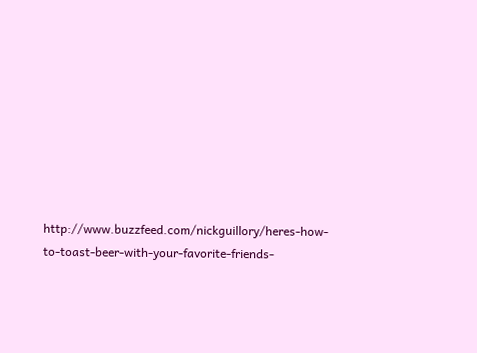http://www.buzzfeed.com/nickguillory/heres-how-to-toast-beer-with-your-favorite-friends-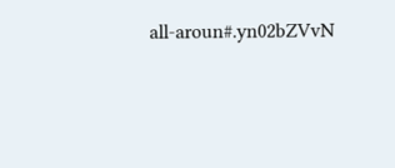all-aroun#.yn02bZVvN